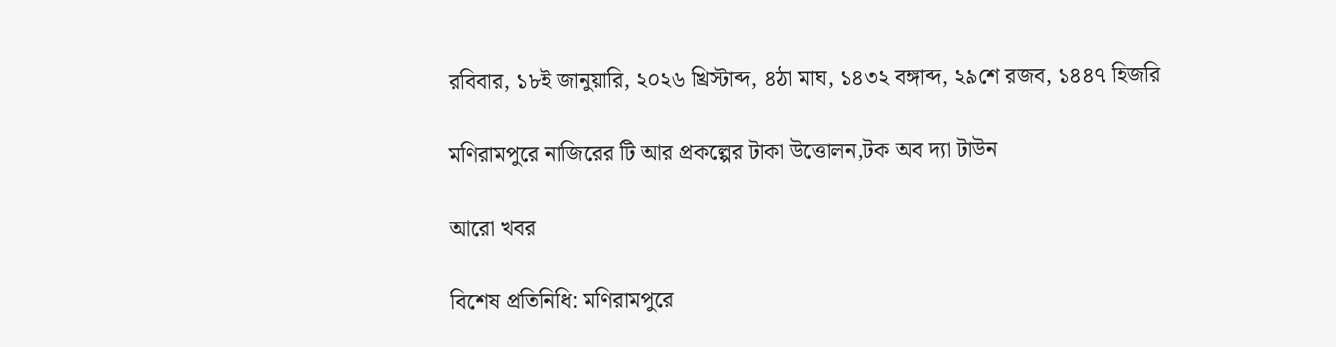রবিবার, ১৮ই জানুয়ারি, ২০২৬ খ্রিস্টাব্দ, ৪ঠা মাঘ, ১৪৩২ বঙ্গাব্দ, ২৯শে রজব, ১৪৪৭ হিজরি

মণিরামপুরে নাজিরের টি আর প্রকল্পের টাকা উত্তোলন,টক অব দ্যা টাউন

আরো খবর

বিশেষ প্রতিনিধি: মণিরামপুরে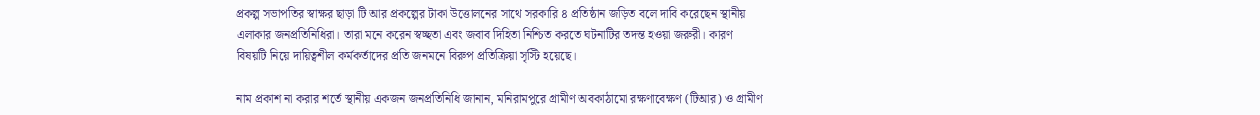প্রকল্প সভাপতির স্বাক্ষর ছাড়া টি আর প্রকল্পের টাকা উত্তোলনের সাথে সরকারি ৪ প্রতিষ্ঠান জড়িত বলে দাবি করেছেন স্থানীয় এলাকার জনপ্রতিনিধিরা। তারা মনে করেন স্বচ্ছতা এবং জবাব দিহিতা নিশ্চিত করতে ঘটনাটির তদন্ত হওয়া জরুরী। কারণ বিষয়টি নিয়ে দায়িত্বশীল কর্মকর্তাদের প্রতি জনমনে বিরুপ প্রতিক্রিয়া সৃস্টি হয়েছে।

নাম প্রকাশ না করার শর্তে স্থানীয় একজন জনপ্রতিনিধি জানান, মনিরামপুরে গ্রামীণ অবকাঠামো রক্ষণাবেক্ষণ (টিআর) ও গ্রামীণ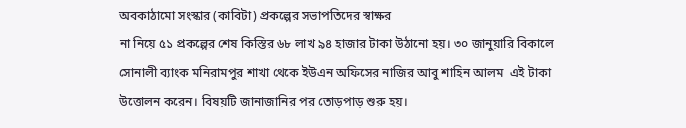অবকাঠামো সংস্কার (কাবিটা) প্রকল্পের সভাপতিদের স্বাক্ষর
না নিয়ে ৫১ প্রকল্পের শেষ কিস্তির ৬৮ লাখ ৯৪ হাজার টাকা উঠানো হয়। ৩০ জানুয়ারি বিকালে সোনালী ব্যাংক মনিরামপুর শাখা থেকে ইউএন অফিসের নাজির আবু শাহিন আলম  এই টাকা উত্তোলন করেন। বিষয়টি জানাজানির পর তোড়পাড় শুরু হয়।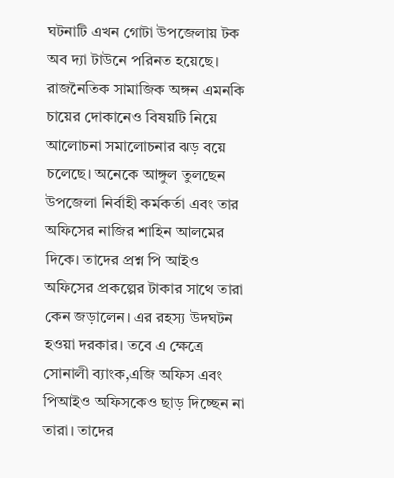ঘটনাটি এখন গোটা উপজেলায় টক অব দ্যা টাউনে পরিনত হয়েছে। রাজনৈতিক সামাজিক অঙ্গন এমনকি চায়ের দোকানেও বিষয়টি নিয়ে আলোচনা সমালোচনার ঝড় বয়ে চলেছে। অনেকে আঙ্গুল তুলছেন উপজেলা নির্বাহী কর্মকর্তা এবং তার অফিসের নাজির শাহিন আলমের দিকে। তাদের প্রশ্ন পি আইও অফিসের প্রকল্পের টাকার সাথে তারা কেন জড়ালেন। এর রহস্য উদঘটন হওয়া দরকার। তবে এ ক্ষেত্রে সোনালী ব্যাংক,এজি অফিস এবং পিআইও অফিসকেও ছাড় দিচ্ছেন না তারা। তাদের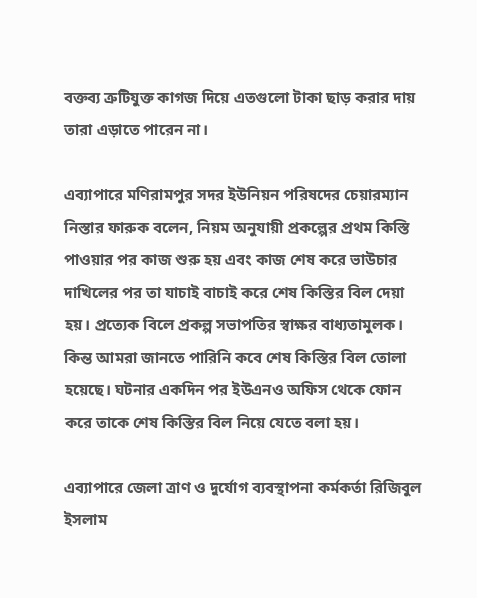বক্তব্য ত্রুটিযুক্ত কাগজ দিয়ে এতগুলো টাকা ছাড় করার দায় তারা এড়াতে পারেন না।

এব্যাপারে মণিরামপুর সদর ইউনিয়ন পরিষদের চেয়ারম্যান নিস্তার ফারুক বলেন, নিয়ম অনুযায়ী প্রকল্পের প্রথম কিস্তি পাওয়ার পর কাজ শুরু হয় এবং কাজ শেষ করে ভাউচার দাখিলের পর তা যাচাই বাচাই করে শেষ কিস্তির বিল দেয়া হয়। প্রত্যেক বিলে প্রকল্প সভাপতির স্বাক্ষর বাধ্যতামুলক। কিন্ত আমরা জানতে পারিনি কবে শেষ কিস্তির বিল তোলা হয়েছে। ঘটনার একদিন পর ইউএনও অফিস থেকে ফোন করে তাকে শেষ কিস্তির বিল নিয়ে যেতে বলা হয়।

এব্যাপারে জেলা ত্রাণ ও দুর্যোগ ব্যবস্থাপনা কর্মকর্তা রিজিবুল ইসলাম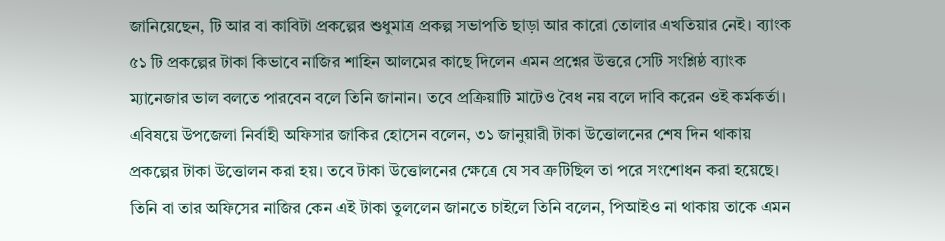জানিয়েছেন, টি আর বা কাবিটা প্রকল্পের শুধুমাত্র প্রকল্প সভাপতি ছাড়া আর কারো তোলার এখতিয়ার নেই। ব্যাংক ৫১ টি প্রকল্পের টাকা কিভাবে নাজির শাহিন আলমের কাছে দিলেন এমন প্রশ্নের উত্তরে সেটি সংশ্লিষ্ঠ ব্যাংক ম্যানেজার ভাল বলতে পারবেন বলে তিনি জানান। তবে প্রক্রিয়াটি মাটেও বৈধ নয় বলে দাবি করেন ওই কর্মকর্তা।
এবিষয়ে উপজেলা নির্বাহী অফিসার জাকির হোসেন বলেন, ৩১ জানুয়ারী টাকা উত্তোলনের শেষ দিন থাকায় প্রকল্পের টাকা উত্তোলন করা হয়। তবে টাকা উত্তোলনের ক্ষেত্রে যে সব ত্রুটিছিল তা পরে সংশোধন করা হয়েছে। তিনি বা তার অফিসের নাজির কেন এই টাকা তুললেন জানতে চাইলে তিনি বলেন, পিআইও না থাকায় তাকে এমন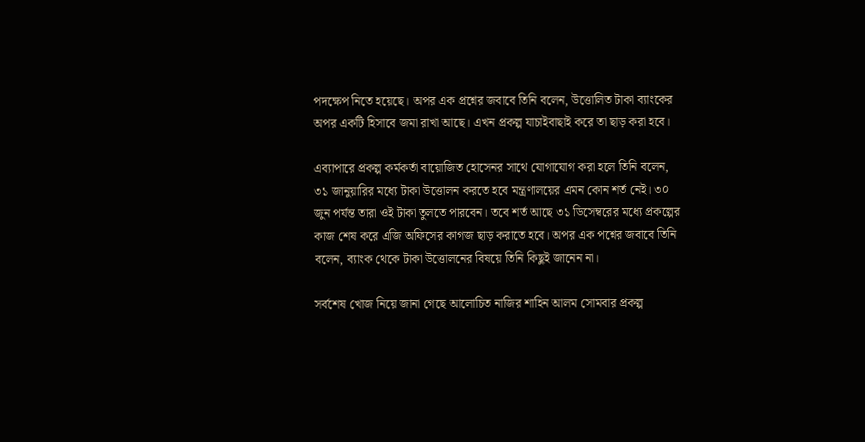পদক্ষেপ নিতে হয়েছে। অপর এক প্রশ্নের জবাবে তিনি বলেন, উত্তোলিত টাকা ব্যাংকের অপর একটি হিসাবে জমা রাখা আছে। এখন প্রকল্প যাচাইবাছাই করে তা ছাড় করা হবে।

এব্যাপারে প্রকল্প কর্মকর্তা বায়োজিত হোসেনর সাথে যোগাযোগ করা হলে তিনি বলেন, ৩১ জানুয়ারির মধ্যে টাকা উত্তোলন করতে হবে মন্ত্রণালয়ের এমন কোন শর্ত নেই। ৩০ জুন পর্যন্ত তারা ওই টাকা তুলতে পারবেন। তবে শর্ত আছে ৩১ ডিসেম্বরের মধ্যে প্রকল্পের কাজ শেষ করে এজি অফিসের কাগজ ছাড় করাতে হবে। অপর এক পশ্নের জবাবে তিনি বলেন, ব্যাংক থেকে টাকা উত্তোলনের বিষয়ে তিনি কিছুই জানেন না।

সর্বশেষ খোজ নিয়ে জানা গেছে আলোচিত নাজির শাহিন আলম সোমবার প্রকল্প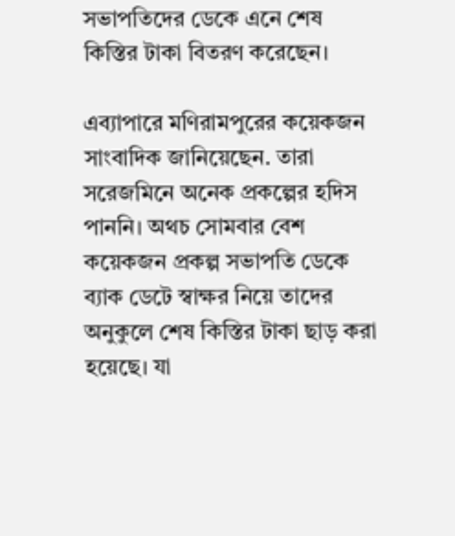সভাপতিদের ডেকে এনে শেষ কিস্তির টাকা বিতরণ করেছেন।

এব্যাপারে মণিরামপুরের কয়েকজন সাংবাদিক জানিয়েছেন. তারা সরেজমিনে অনেক প্রকল্পের হদিস পাননি। অথচ সোমবার বেশ কয়েকজন প্রকল্প সভাপতি ডেকে ব্যাক ডেটে স্বাক্ষর নিয়ে তাদের অনুকুলে শেষ কিস্তির টাকা ছাড় করা হয়েছে। যা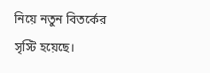নিয়ে নতুন বিতর্কের সৃস্টি হয়েছে।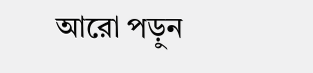আরো পড়ুন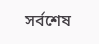সর্বশেষ